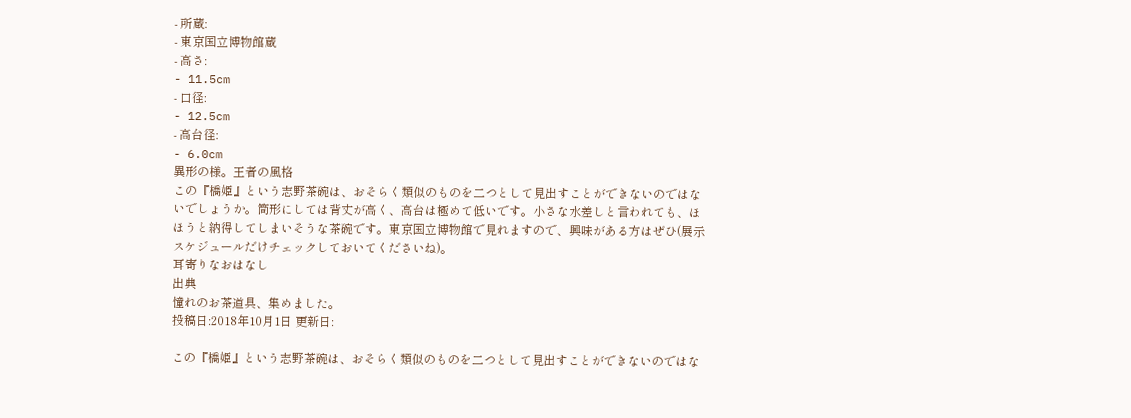- 所蔵:
- 東京国立博物館蔵
- 高さ:
- 11.5cm
- 口径:
- 12.5cm
- 高台径:
- 6.0cm
異形の様。王者の風格
この『橋姫』という志野茶碗は、おそらく類似のものを二つとして見出すことができないのではないでしょうか。筒形にしては背丈が高く、高台は極めて低いです。小さな水差しと言われても、ほほうと納得してしまいそうな茶碗です。東京国立博物館で見れますので、興味がある方はぜひ(展示スケジュールだけチェックしておいてくださいね)。
耳寄りなおはなし
出典
憧れのお茶道具、集めました。
投稿日:2018年10月1日 更新日:

この『橋姫』という志野茶碗は、おそらく類似のものを二つとして見出すことができないのではな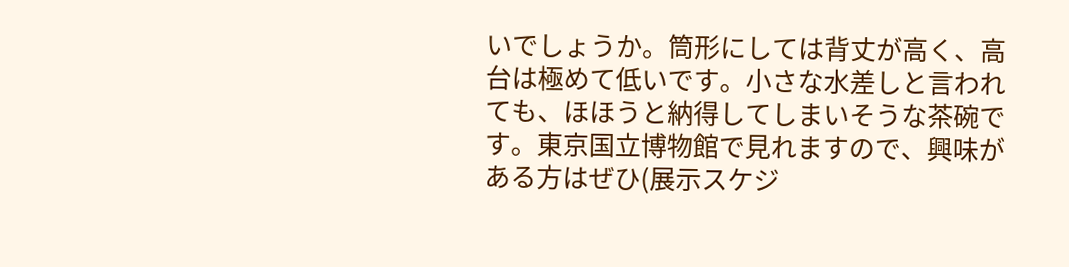いでしょうか。筒形にしては背丈が高く、高台は極めて低いです。小さな水差しと言われても、ほほうと納得してしまいそうな茶碗です。東京国立博物館で見れますので、興味がある方はぜひ(展示スケジ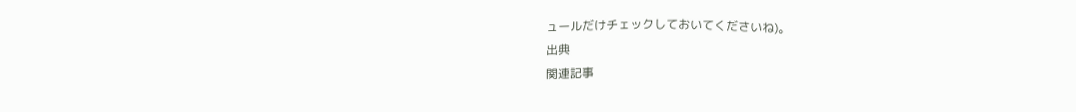ュールだけチェックしておいてくださいね)。
出典
関連記事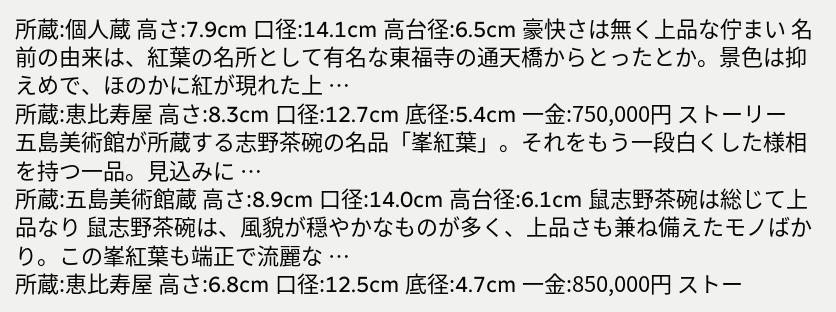所蔵:個人蔵 高さ:7.9cm 口径:14.1cm 高台径:6.5cm 豪快さは無く上品な佇まい 名前の由来は、紅葉の名所として有名な東福寺の通天橋からとったとか。景色は抑えめで、ほのかに紅が現れた上 …
所蔵:恵比寿屋 高さ:8.3cm 口径:12.7cm 底径:5.4cm 一金:750,000円 ストーリー 五島美術館が所蔵する志野茶碗の名品「峯紅葉」。それをもう一段白くした様相を持つ一品。見込みに …
所蔵:五島美術館蔵 高さ:8.9cm 口径:14.0cm 高台径:6.1cm 鼠志野茶碗は総じて上品なり 鼠志野茶碗は、風貌が穏やかなものが多く、上品さも兼ね備えたモノばかり。この峯紅葉も端正で流麗な …
所蔵:恵比寿屋 高さ:6.8cm 口径:12.5cm 底径:4.7cm 一金:850,000円 ストー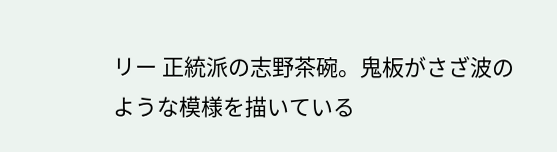リー 正統派の志野茶碗。鬼板がさざ波のような模様を描いている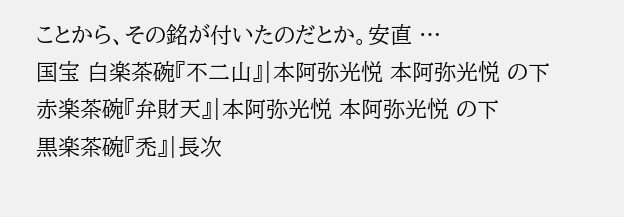ことから、その銘が付いたのだとか。安直 …
国宝 白楽茶碗『不二山』|本阿弥光悦 本阿弥光悦 の下
赤楽茶碗『弁財天』|本阿弥光悦 本阿弥光悦 の下
黒楽茶碗『禿』|長次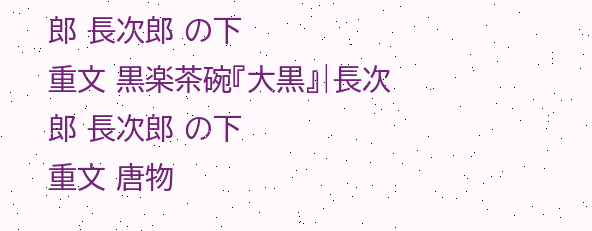郎 長次郎 の下
重文 黒楽茶碗『大黒』|長次郎 長次郎 の下
重文 唐物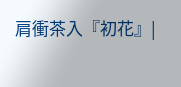肩衝茶入『初花』|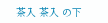茶入 茶入 の下